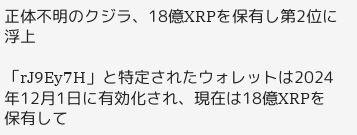正体不明のクジラ、18億XRPを保有し第2位に浮上

「rJ9Ey7H」と特定されたウォレットは2024年12月1日に有効化され、現在は18億XRPを保有して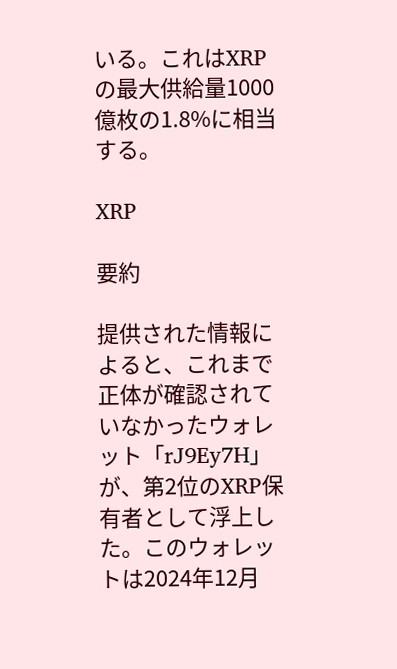いる。これはXRPの最大供給量1000億枚の1.8%に相当する。

XRP

要約

提供された情報によると、これまで正体が確認されていなかったウォレット「rJ9Ey7H」が、第2位のXRP保有者として浮上した。このウォレットは2024年12月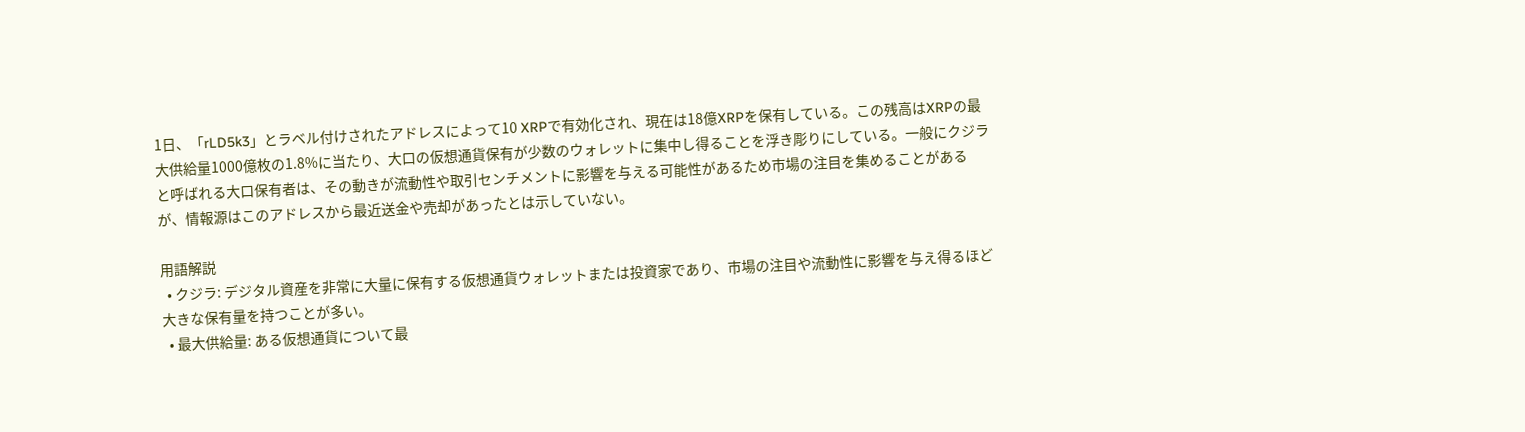1日、「rLD5k3」とラベル付けされたアドレスによって10 XRPで有効化され、現在は18億XRPを保有している。この残高はXRPの最大供給量1000億枚の1.8%に当たり、大口の仮想通貨保有が少数のウォレットに集中し得ることを浮き彫りにしている。一般にクジラと呼ばれる大口保有者は、その動きが流動性や取引センチメントに影響を与える可能性があるため市場の注目を集めることがあるが、情報源はこのアドレスから最近送金や売却があったとは示していない。

用語解説
  • クジラ: デジタル資産を非常に大量に保有する仮想通貨ウォレットまたは投資家であり、市場の注目や流動性に影響を与え得るほど大きな保有量を持つことが多い。
  • 最大供給量: ある仮想通貨について最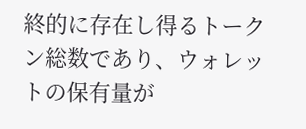終的に存在し得るトークン総数であり、ウォレットの保有量が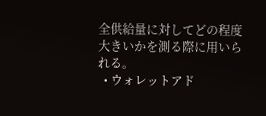全供給量に対してどの程度大きいかを測る際に用いられる。
  • ウォレットアド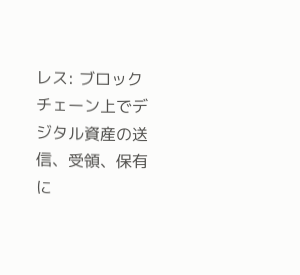レス: ブロックチェーン上でデジタル資産の送信、受領、保有に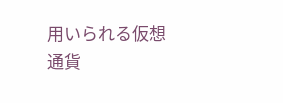用いられる仮想通貨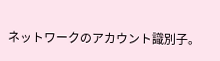ネットワークのアカウント識別子。